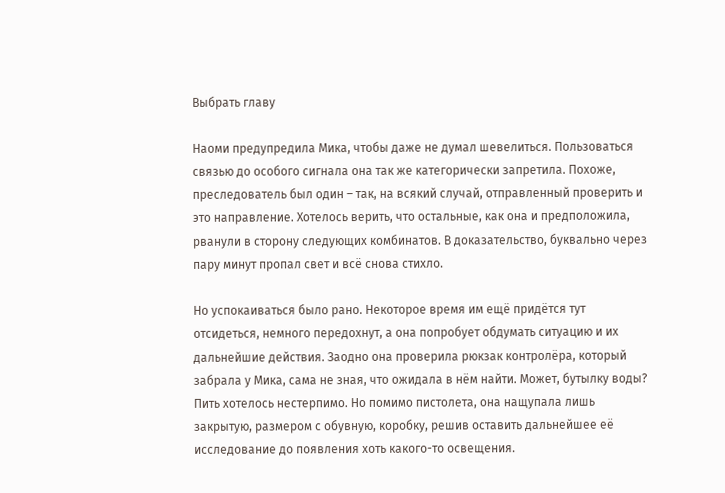Выбрать главу

Наоми предупредила Мика, чтобы даже не думал шевелиться. Пользоваться связью до особого сигнала она так же категорически запретила. Похоже, преследователь был один – так, на всякий случай, отправленный проверить и это направление. Хотелось верить, что остальные, как она и предположила, рванули в сторону следующих комбинатов. В доказательство, буквально через пару минут пропал свет и всё снова стихло.

Но успокаиваться было рано. Некоторое время им ещё придётся тут отсидеться, немного передохнут, а она попробует обдумать ситуацию и их дальнейшие действия. Заодно она проверила рюкзак контролёра, который забрала у Мика, сама не зная, что ожидала в нём найти. Может, бутылку воды? Пить хотелось нестерпимо. Но помимо пистолета, она нащупала лишь закрытую, размером с обувную, коробку, решив оставить дальнейшее её исследование до появления хоть какого-то освещения.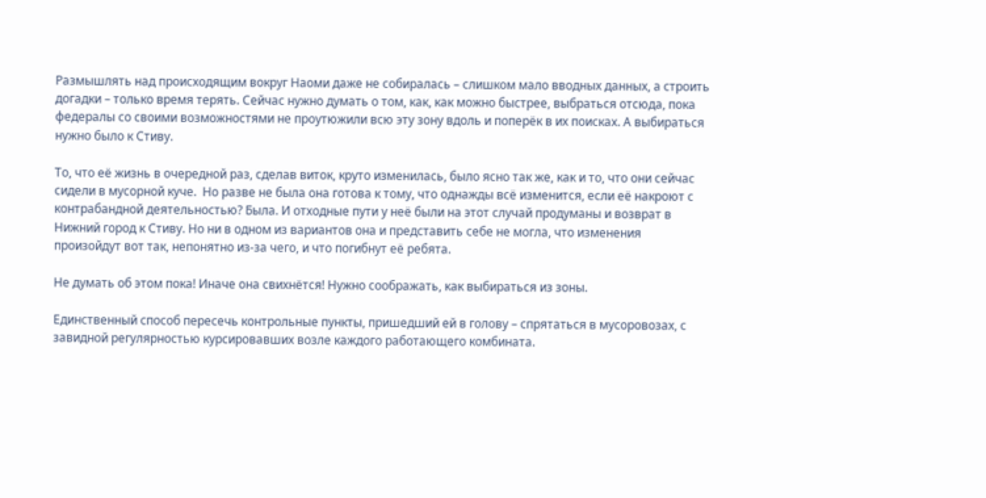Размышлять над происходящим вокруг Наоми даже не собиралась – слишком мало вводных данных, а строить догадки – только время терять. Сейчас нужно думать о том, как, как можно быстрее, выбраться отсюда, пока федералы со своими возможностями не проутюжили всю эту зону вдоль и поперёк в их поисках. А выбираться нужно было к Стиву.

То, что её жизнь в очередной раз, сделав виток, круто изменилась, было ясно так же, как и то, что они сейчас сидели в мусорной куче.  Но разве не была она готова к тому, что однажды всё изменится, если её накроют с контрабандной деятельностью? Была. И отходные пути у неё были на этот случай продуманы и возврат в Нижний город к Стиву. Но ни в одном из вариантов она и представить себе не могла, что изменения произойдут вот так, непонятно из-за чего, и что погибнут её ребята.

Не думать об этом пока! Иначе она свихнётся! Нужно соображать, как выбираться из зоны.

Единственный способ пересечь контрольные пункты, пришедший ей в голову – спрятаться в мусоровозах, с завидной регулярностью курсировавших возле каждого работающего комбината.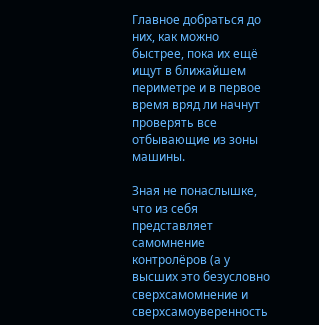Главное добраться до них, как можно быстрее, пока их ещё ищут в ближайшем периметре и в первое время вряд ли начнут проверять все отбывающие из зоны машины.

Зная не понаслышке, что из себя представляет самомнение контролёров (а у высших это безусловно сверхсамомнение и сверхсамоуверенность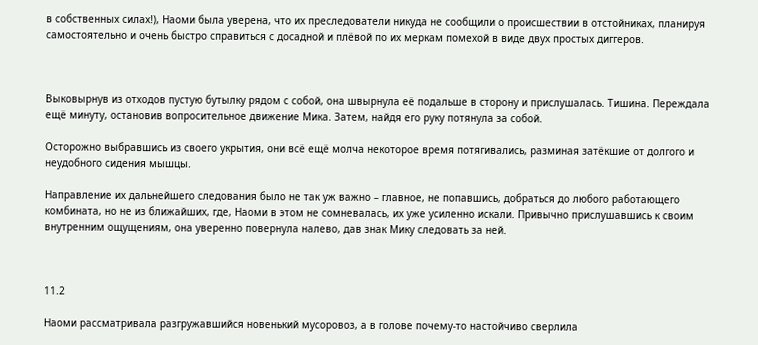в собственных силах!), Наоми была уверена, что их преследователи никуда не сообщили о происшествии в отстойниках, планируя самостоятельно и очень быстро справиться с досадной и плёвой по их меркам помехой в виде двух простых диггеров.



Выковырнув из отходов пустую бутылку рядом с собой, она швырнула её подальше в сторону и прислушалась. Тишина. Переждала ещё минуту, остановив вопросительное движение Мика. Затем, найдя его руку потянула за собой.

Осторожно выбравшись из своего укрытия, они всё ещё молча некоторое время потягивались, разминая затёкшие от долгого и неудобного сидения мышцы.

Направление их дальнейшего следования было не так уж важно – главное, не попавшись, добраться до любого работающего комбината, но не из ближайших, где, Наоми в этом не сомневалась, их уже усиленно искали. Привычно прислушавшись к своим внутренним ощущениям, она уверенно повернула налево, дав знак Мику следовать за ней.



11.2

Наоми рассматривала разгружавшийся новенький мусоровоз, а в голове почему-то настойчиво сверлила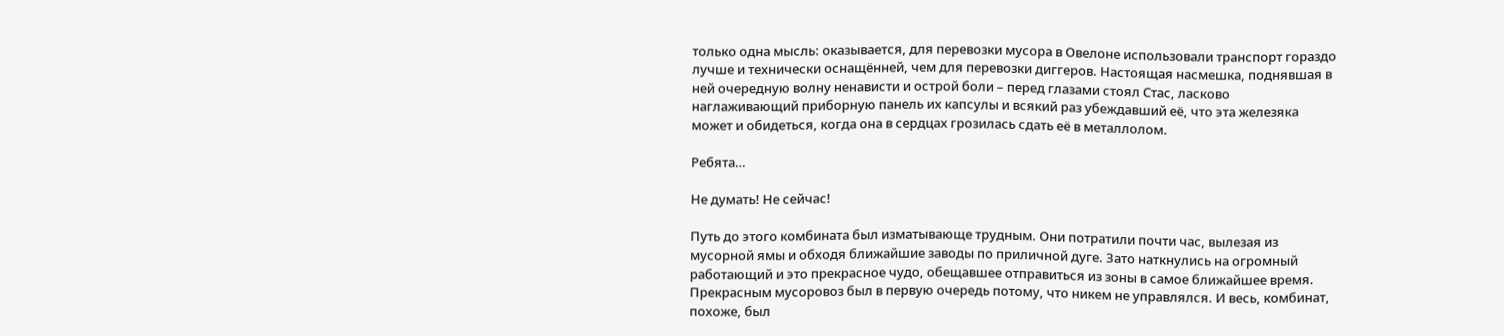только одна мысль: оказывается, для перевозки мусора в Овелоне использовали транспорт гораздо лучше и технически оснащённей, чем для перевозки диггеров. Настоящая насмешка, поднявшая в ней очередную волну ненависти и острой боли – перед глазами стоял Стас, ласково наглаживающий приборную панель их капсулы и всякий раз убеждавший её, что эта железяка может и обидеться, когда она в сердцах грозилась сдать её в металлолом.

Ребята…

Не думать! Не сейчас!

Путь до этого комбината был изматывающе трудным. Они потратили почти час, вылезая из мусорной ямы и обходя ближайшие заводы по приличной дуге. Зато наткнулись на огромный работающий и это прекрасное чудо, обещавшее отправиться из зоны в самое ближайшее время. Прекрасным мусоровоз был в первую очередь потому, что никем не управлялся. И весь, комбинат, похоже, был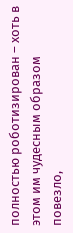полностью роботизирован – хоть в этом им чудесным образом повезло,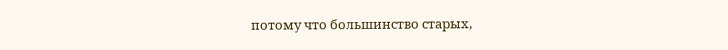потому что большинство старых,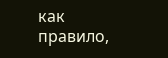как правило,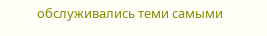обслуживались теми самыми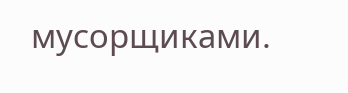мусорщиками.